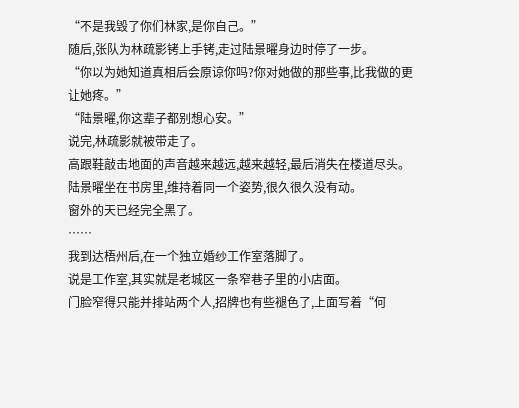“不是我毁了你们林家,是你自己。”
随后,张队为林疏影铐上手铐,走过陆景曜身边时停了一步。
“你以为她知道真相后会原谅你吗?你对她做的那些事,比我做的更让她疼。”
“陆景曜,你这辈子都别想心安。”
说完,林疏影就被带走了。
高跟鞋敲击地面的声音越来越远,越来越轻,最后消失在楼道尽头。
陆景曜坐在书房里,维持着同一个姿势,很久很久没有动。
窗外的天已经完全黑了。
……
我到达梧州后,在一个独立婚纱工作室落脚了。
说是工作室,其实就是老城区一条窄巷子里的小店面。
门脸窄得只能并排站两个人,招牌也有些褪色了,上面写着“何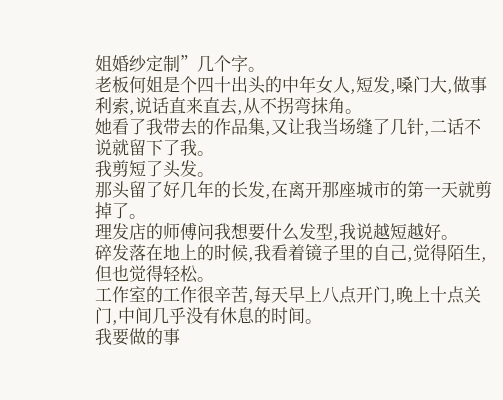姐婚纱定制”几个字。
老板何姐是个四十出头的中年女人,短发,嗓门大,做事利索,说话直来直去,从不拐弯抹角。
她看了我带去的作品集,又让我当场缝了几针,二话不说就留下了我。
我剪短了头发。
那头留了好几年的长发,在离开那座城市的第一天就剪掉了。
理发店的师傅问我想要什么发型,我说越短越好。
碎发落在地上的时候,我看着镜子里的自己,觉得陌生,但也觉得轻松。
工作室的工作很辛苦,每天早上八点开门,晚上十点关门,中间几乎没有休息的时间。
我要做的事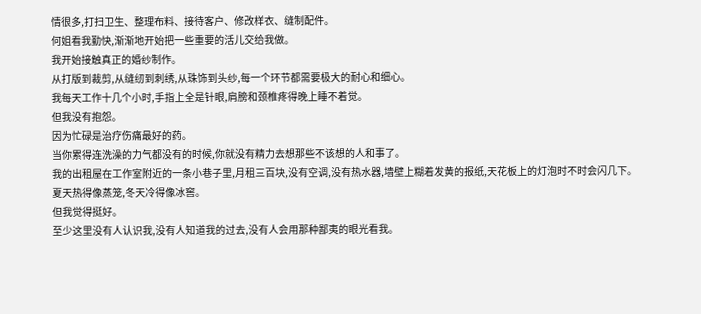情很多,打扫卫生、整理布料、接待客户、修改样衣、缝制配件。
何姐看我勤快,渐渐地开始把一些重要的活儿交给我做。
我开始接触真正的婚纱制作。
从打版到裁剪,从缝纫到刺绣,从珠饰到头纱,每一个环节都需要极大的耐心和细心。
我每天工作十几个小时,手指上全是针眼,肩膀和颈椎疼得晚上睡不着觉。
但我没有抱怨。
因为忙碌是治疗伤痛最好的药。
当你累得连洗澡的力气都没有的时候,你就没有精力去想那些不该想的人和事了。
我的出租屋在工作室附近的一条小巷子里,月租三百块,没有空调,没有热水器,墙壁上糊着发黄的报纸,天花板上的灯泡时不时会闪几下。
夏天热得像蒸笼,冬天冷得像冰窖。
但我觉得挺好。
至少这里没有人认识我,没有人知道我的过去,没有人会用那种鄙夷的眼光看我。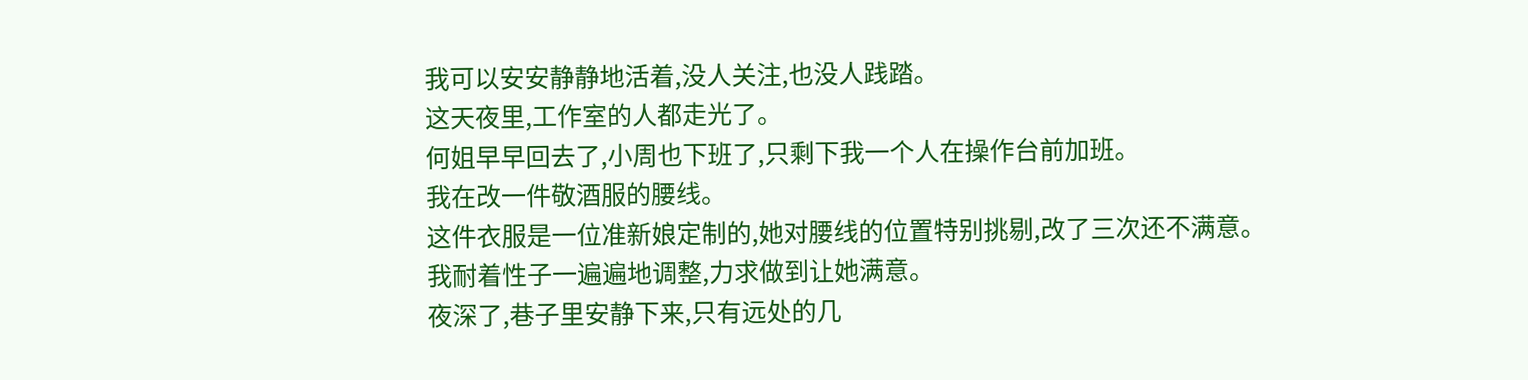我可以安安静静地活着,没人关注,也没人践踏。
这天夜里,工作室的人都走光了。
何姐早早回去了,小周也下班了,只剩下我一个人在操作台前加班。
我在改一件敬酒服的腰线。
这件衣服是一位准新娘定制的,她对腰线的位置特别挑剔,改了三次还不满意。
我耐着性子一遍遍地调整,力求做到让她满意。
夜深了,巷子里安静下来,只有远处的几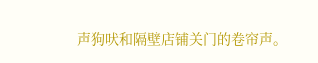声狗吠和隔壁店铺关门的卷帘声。